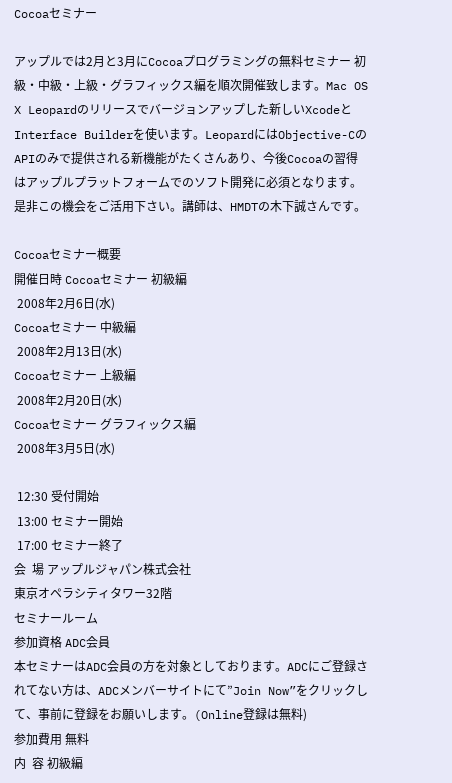Cocoaセミナー

アップルでは2月と3月にCocoaプログラミングの無料セミナー 初級・中級・上級・グラフィックス編を順次開催致します。Mac OS X Leopardのリリースでバージョンアップした新しいXcodeとInterface Builderを使います。LeopardにはObjective-CのAPIのみで提供される新機能がたくさんあり、今後Cocoaの習得はアップルプラットフォームでのソフト開発に必須となります。是非この機会をご活用下さい。講師は、HMDTの木下誠さんです。

Cocoaセミナー概要
開催日時 Cocoaセミナー 初級編
 2008年2月6日(水)
Cocoaセミナー 中級編
 2008年2月13日(水)
Cocoaセミナー 上級編
 2008年2月20日(水)
Cocoaセミナー グラフィックス編
 2008年3月5日(水)

 12:30 受付開始
 13:00 セミナー開始
 17:00 セミナー終了
会  場 アップルジャパン株式会社
東京オペラシティタワー32階
セミナールーム
参加資格 ADC会員
本セミナーはADC会員の方を対象としております。ADCにご登録されてない方は、ADCメンバーサイトにて”Join Now”をクリックして、事前に登録をお願いします。(Online登録は無料)
参加費用 無料
内  容 初級編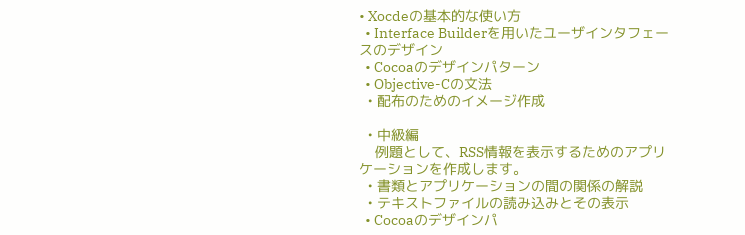• Xocdeの基本的な使い方
  • Interface Builderを用いたユーザインタフェースのデザイン
  • Cocoaのデザインパターン
  • Objective-Cの文法
  • 配布のためのイメージ作成

  • 中級編
    例題として、RSS情報を表示するためのアプリケーションを作成します。
  • 書類とアプリケーションの間の関係の解説
  • テキストファイルの読み込みとその表示
  • Cocoaのデザインパ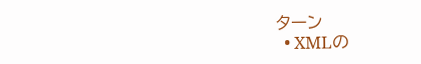ターン
  • XMLの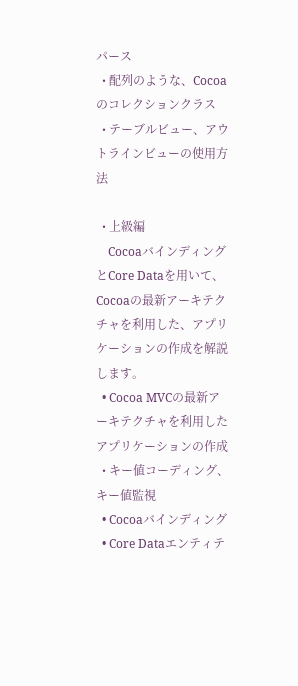パース
  • 配列のような、Cocoaのコレクションクラス
  • テーブルビュー、アウトラインビューの使用方法

  • 上級編
    CocoaバインディングとCore Dataを用いて、Cocoaの最新アーキテクチャを利用した、アプリケーションの作成を解説します。
  • Cocoa MVCの最新アーキテクチャを利用したアプリケーションの作成
  • キー値コーディング、キー値監視
  • Cocoaバインディング
  • Core Dataエンティテ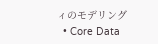ィのモデリング
  • Core Data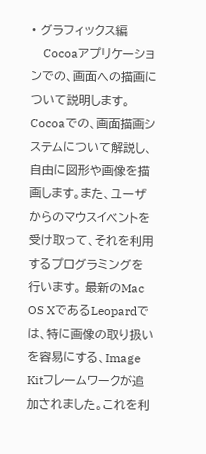• グラフィックス編
    Cocoaアプリケーションでの、画面への描画について説明します。Cocoaでの、画面描画システムについて解説し、自由に図形や画像を描画します。また、ユーザからのマウスイベントを受け取って、それを利用するプログラミングを行います。 最新のMac OS XであるLeopardでは、特に画像の取り扱いを容易にする、Image Kitフレームワークが追加されました。これを利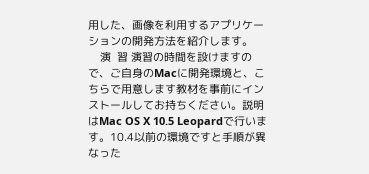用した、画像を利用するアプリケーションの開発方法を紹介します。
    演  習 演習の時間を設けますので、ご自身のMacに開発環境と、こちらで用意します教材を事前にインストールしてお持ちください。説明はMac OS X 10.5 Leopardで行います。10.4以前の環境ですと手順が異なった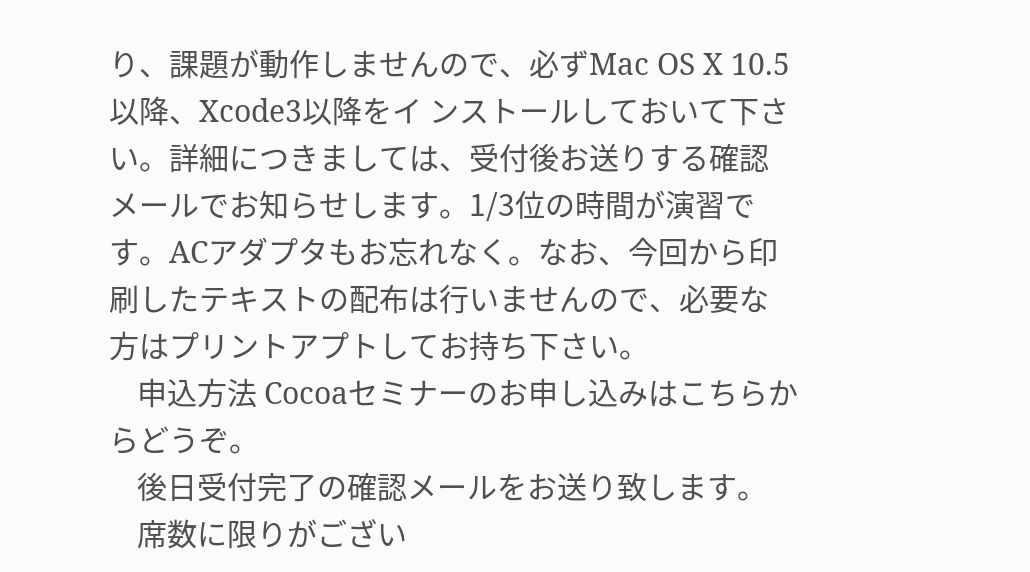り、課題が動作しませんので、必ずMac OS X 10.5以降、Xcode3以降をイ ンストールしておいて下さい。詳細につきましては、受付後お送りする確認メールでお知らせします。1/3位の時間が演習です。ACアダプタもお忘れなく。なお、今回から印刷したテキストの配布は行いませんので、必要な方はプリントアプトしてお持ち下さい。
    申込方法 Cocoaセミナーのお申し込みはこちらからどうぞ。
    後日受付完了の確認メールをお送り致します。
    席数に限りがござい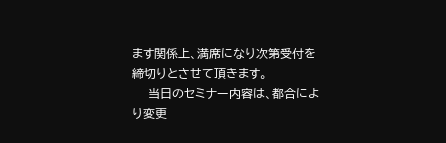ます関係上、満席になり次第受付を締切りとさせて頂きます。
    当日のセミナー内容は、都合により変更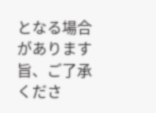となる場合があります旨、ご了承くださ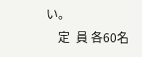い。
    定  員 各60名